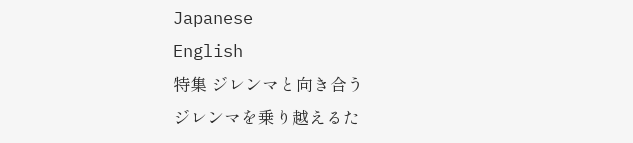Japanese
English
特集 ジレンマと向き合う
ジレンマを乗り越えるた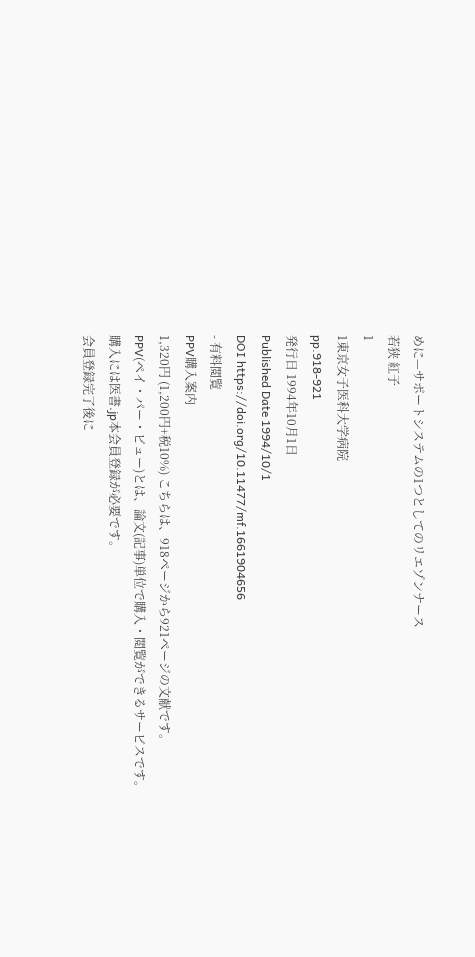めに—サポートシステムの1つとしてのリエゾンナース
若狭 紅子
1
1東京女子医科大学病院
pp.918-921
発行日 1994年10月1日
Published Date 1994/10/1
DOI https://doi.org/10.11477/mf.1661904656
- 有料閲覧
PPV購入案内
1,320円 (1,200円+税10%) こちらは、918ページから921ページの文献です。
PPV(ペイ・パー・ビュー)とは、論文(記事)単位で購入・閲覧ができるサービスです。
購入には医書.jp本会員登録が必要です。
会員登録完了後に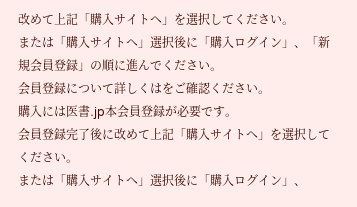改めて上記「購入サイトへ」を選択してください。
または「購入サイトへ」選択後に「購入ログイン」、「新規会員登録」の順に進んでください。
会員登録について詳しくはをご確認ください。
購入には医書.jp本会員登録が必要です。
会員登録完了後に改めて上記「購入サイトへ」を選択してください。
または「購入サイトへ」選択後に「購入ログイン」、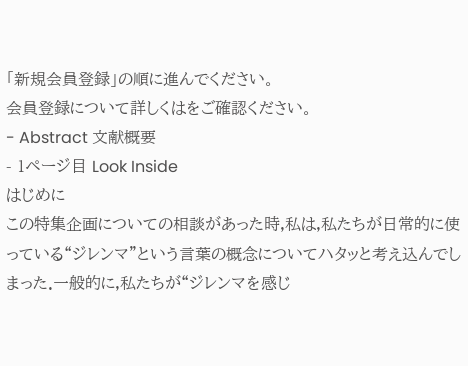「新規会員登録」の順に進んでください。
会員登録について詳しくはをご確認ください。
- Abstract 文献概要
- 1ページ目 Look Inside
はじめに
この特集企画についての相談があった時,私は,私たちが日常的に使っている“ジレンマ”という言葉の概念についてハタッと考え込んでしまった.一般的に,私たちが“ジレンマを感じ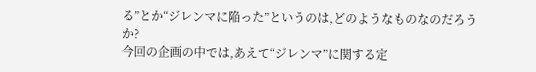る”とか“ジレンマに陥った”というのは,どのようなものなのだろうか?
今回の企画の中では,あえて“ジレンマ”に関する定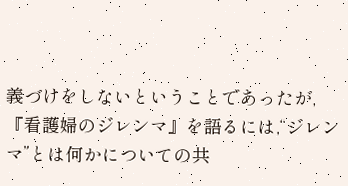義づけをしないということであったが,『看護婦のジレンマ』を語るには,“ジレンマ”とは何かについての共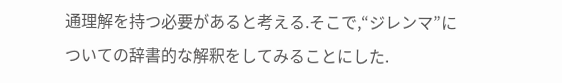通理解を持つ必要があると考える.そこで,“ジレンマ”についての辞書的な解釈をしてみることにした.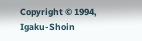Copyright © 1994, Igaku-Shoin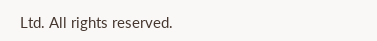Ltd. All rights reserved.